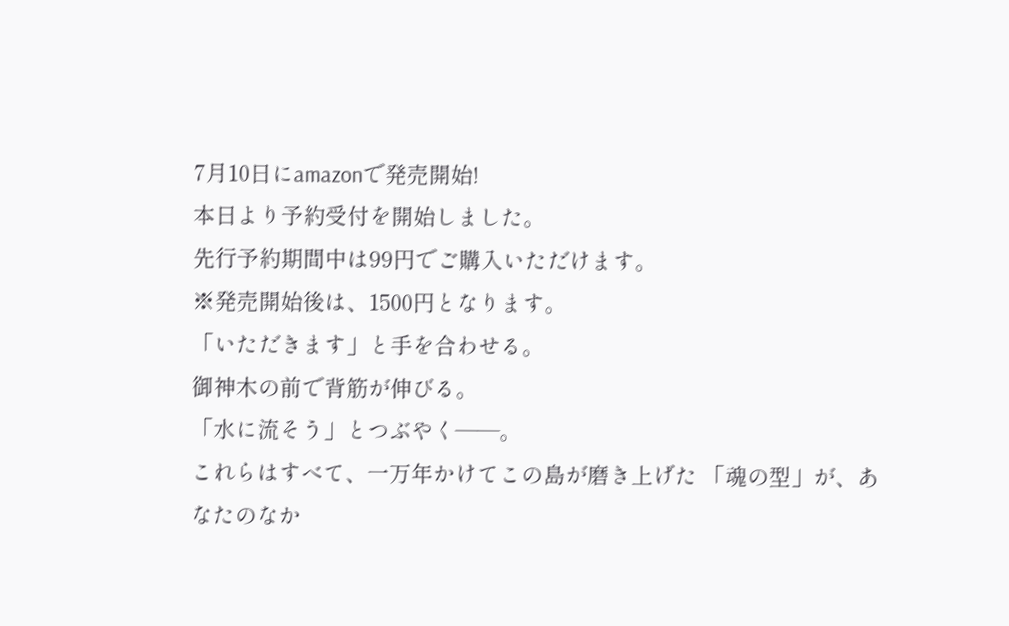7月10日にamazonで発売開始!
本日より予約受付を開始しました。
先行予約期間中は99円でご購入いただけます。
※発売開始後は、1500円となります。
「いただきます」と手を合わせる。
御神木の前で背筋が伸びる。
「水に流そう」とつぶやく——。
これらはすべて、一万年かけてこの島が磨き上げた 「魂の型」が、あなたのなか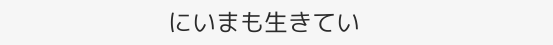にいまも生きてい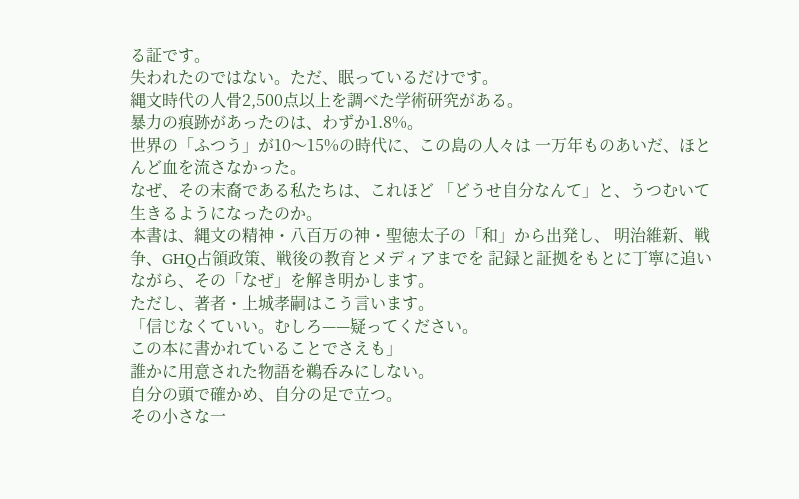る証です。
失われたのではない。ただ、眠っているだけです。
縄文時代の人骨2,500点以上を調べた学術研究がある。
暴力の痕跡があったのは、わずか1.8%。
世界の「ふつう」が10〜15%の時代に、この島の人々は 一万年ものあいだ、ほとんど血を流さなかった。
なぜ、その末裔である私たちは、これほど 「どうせ自分なんて」と、うつむいて生きるようになったのか。
本書は、縄文の精神・八百万の神・聖徳太子の「和」から出発し、 明治維新、戦争、GHQ占領政策、戦後の教育とメディアまでを 記録と証拠をもとに丁寧に追いながら、その「なぜ」を解き明かします。
ただし、著者・上城孝嗣はこう言います。
「信じなくていい。むしろ——疑ってください。
この本に書かれていることでさえも」
誰かに用意された物語を鵜呑みにしない。
自分の頭で確かめ、自分の足で立つ。
その小さな一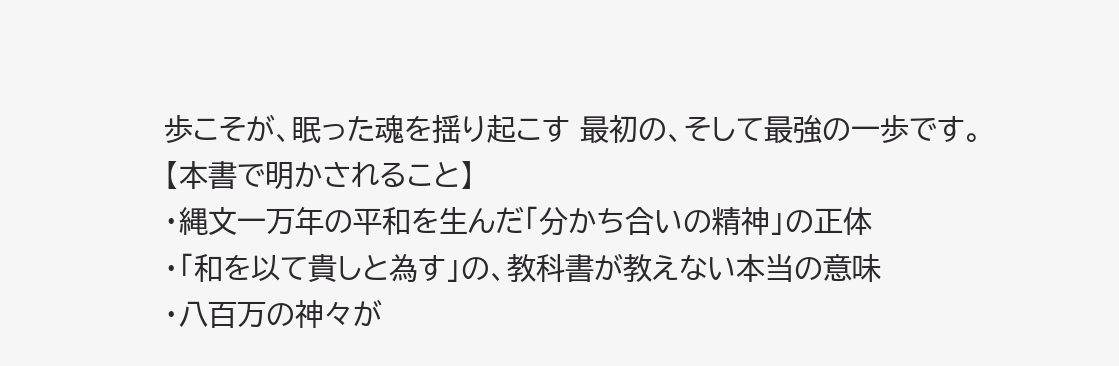歩こそが、眠った魂を揺り起こす 最初の、そして最強の一歩です。
【本書で明かされること】
・縄文一万年の平和を生んだ「分かち合いの精神」の正体
・「和を以て貴しと為す」の、教科書が教えない本当の意味
・八百万の神々が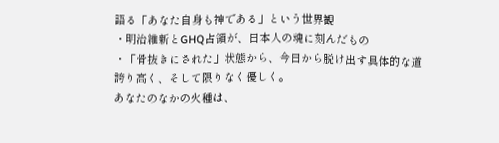語る「あなた自身も神である」という世界観
・明治維新とGHQ占領が、日本人の魂に刻んだもの
・「骨抜きにされた」状態から、今日から脱け出す具体的な道
誇り高く、そして限りなく優しく。
あなたのなかの火種は、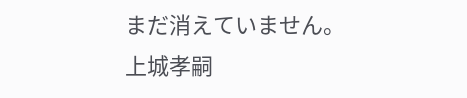まだ消えていません。
上城孝嗣